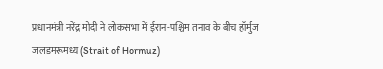प्रधानमंत्री नरेंद्र मोदी ने लोकसभा में ईरान-पश्चिम तनाव के बीच हॉर्मुज जलडमरूमध्य (Strait of Hormuz)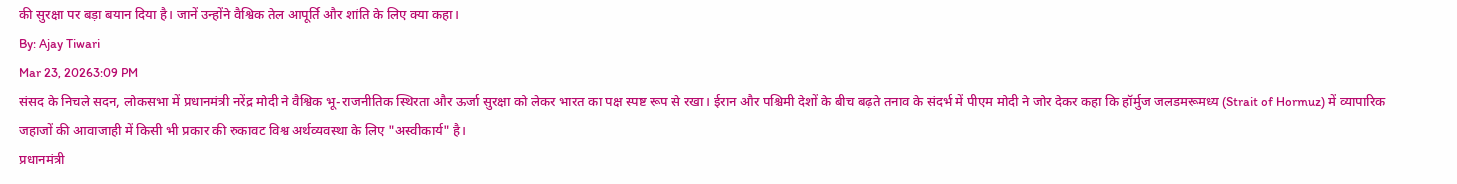की सुरक्षा पर बड़ा बयान दिया है। जानें उन्होंने वैश्विक तेल आपूर्ति और शांति के लिए क्या कहा।
By: Ajay Tiwari
Mar 23, 20263:09 PM
संसद के निचले सदन, लोकसभा में प्रधानमंत्री नरेंद्र मोदी ने वैश्विक भू-राजनीतिक स्थिरता और ऊर्जा सुरक्षा को लेकर भारत का पक्ष स्पष्ट रूप से रखा। ईरान और पश्चिमी देशों के बीच बढ़ते तनाव के संदर्भ में पीएम मोदी ने जोर देकर कहा कि हॉर्मुज जलडमरूमध्य (Strait of Hormuz) में व्यापारिक जहाजों की आवाजाही में किसी भी प्रकार की रुकावट विश्व अर्थव्यवस्था के लिए "अस्वीकार्य" है।
प्रधानमंत्री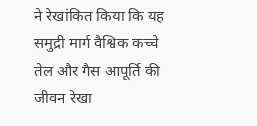ने रेखांकित किया कि यह समुद्री मार्ग वैश्विक कच्चे तेल और गैस आपूर्ति की जीवन रेखा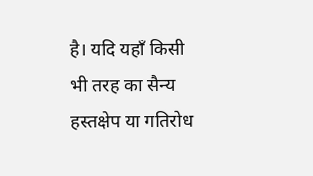है। यदि यहाँ किसी भी तरह का सैन्य हस्तक्षेप या गतिरोध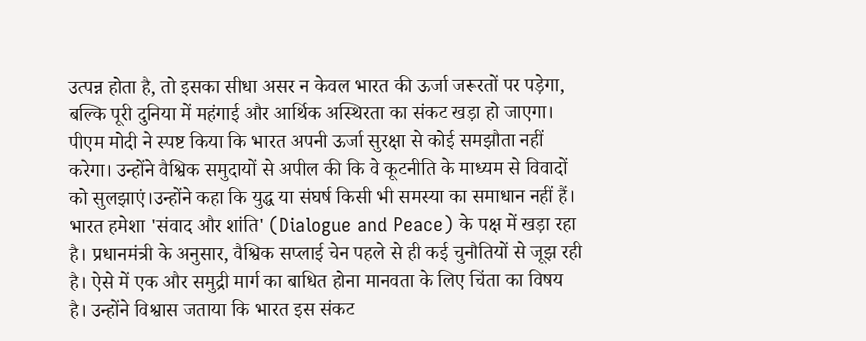उत्पन्न होता है, तो इसका सीधा असर न केवल भारत की ऊर्जा जरूरतों पर पड़ेगा, बल्कि पूरी दुनिया में महंगाई और आर्थिक अस्थिरता का संकट खड़ा हो जाएगा।
पीएम मोदी ने स्पष्ट किया कि भारत अपनी ऊर्जा सुरक्षा से कोई समझौता नहीं करेगा। उन्होंने वैश्विक समुदायों से अपील की कि वे कूटनीति के माध्यम से विवादों को सुलझाएं।उन्होंने कहा कि युद्ध या संघर्ष किसी भी समस्या का समाधान नहीं हैं। भारत हमेशा 'संवाद और शांति' (Dialogue and Peace) के पक्ष में खड़ा रहा है। प्रधानमंत्री के अनुसार, वैश्विक सप्लाई चेन पहले से ही कई चुनौतियों से जूझ रही है। ऐसे में एक और समुद्री मार्ग का बाधित होना मानवता के लिए चिंता का विषय है। उन्होंने विश्वास जताया कि भारत इस संकट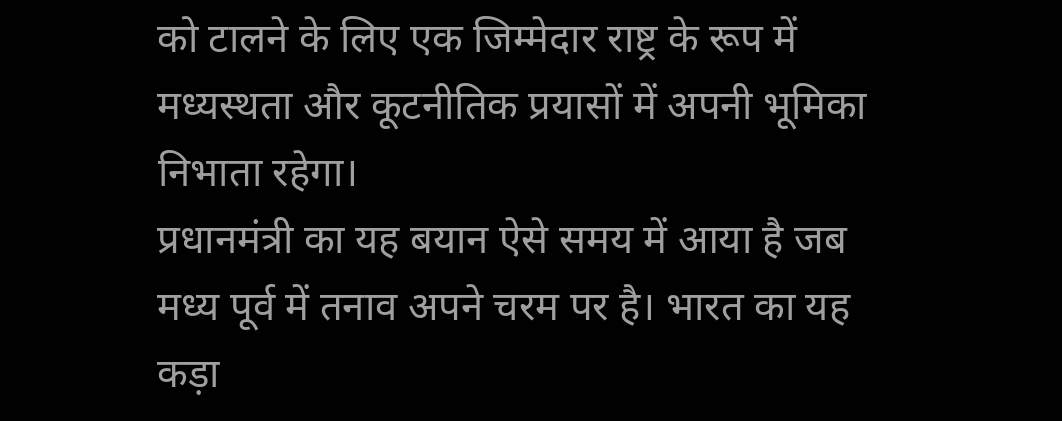को टालने के लिए एक जिम्मेदार राष्ट्र के रूप में मध्यस्थता और कूटनीतिक प्रयासों में अपनी भूमिका निभाता रहेगा।
प्रधानमंत्री का यह बयान ऐसे समय में आया है जब मध्य पूर्व में तनाव अपने चरम पर है। भारत का यह कड़ा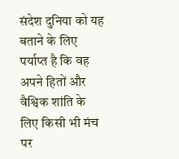संदेश दुनिया को यह बताने के लिए पर्याप्त है कि वह अपने हितों और वैश्विक शांति के लिए किसी भी मंच पर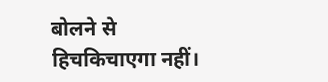बोलने से हिचकिचाएगा नहीं।